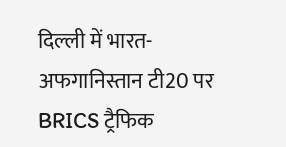दिल्ली में भारत-अफगानिस्तान टी20 पर BRICS ट्रैफिक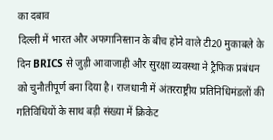का दबाव
दिल्ली में भारत और अफगानिस्तान के बीच होने वाले टी20 मुकाबले के दिन BRICS से जुड़ी आवाजाही और सुरक्षा व्यवस्था ने ट्रैफिक प्रबंधन को चुनौतीपूर्ण बना दिया है। राजधानी में अंतरराष्ट्रीय प्रतिनिधिमंडलों की गतिविधियों के साथ बड़ी संख्या में क्रिकेट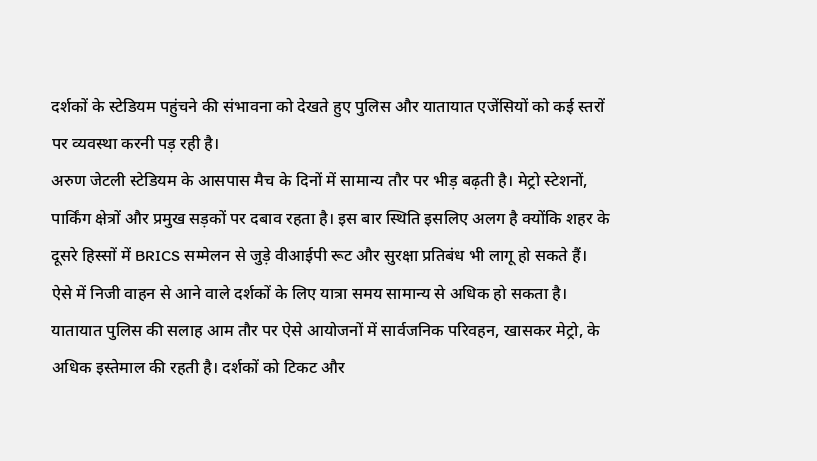दर्शकों के स्टेडियम पहुंचने की संभावना को देखते हुए पुलिस और यातायात एजेंसियों को कई स्तरों पर व्यवस्था करनी पड़ रही है।
अरुण जेटली स्टेडियम के आसपास मैच के दिनों में सामान्य तौर पर भीड़ बढ़ती है। मेट्रो स्टेशनों, पार्किंग क्षेत्रों और प्रमुख सड़कों पर दबाव रहता है। इस बार स्थिति इसलिए अलग है क्योंकि शहर के दूसरे हिस्सों में BRICS सम्मेलन से जुड़े वीआईपी रूट और सुरक्षा प्रतिबंध भी लागू हो सकते हैं। ऐसे में निजी वाहन से आने वाले दर्शकों के लिए यात्रा समय सामान्य से अधिक हो सकता है।
यातायात पुलिस की सलाह आम तौर पर ऐसे आयोजनों में सार्वजनिक परिवहन, खासकर मेट्रो, के अधिक इस्तेमाल की रहती है। दर्शकों को टिकट और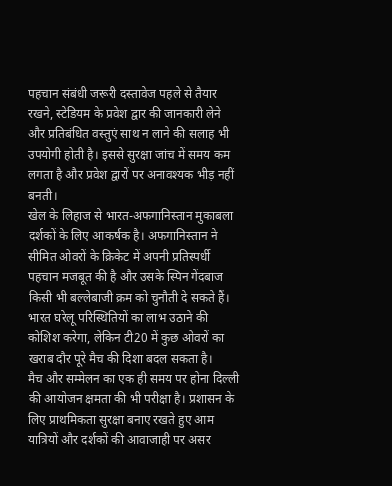पहचान संबंधी जरूरी दस्तावेज पहले से तैयार रखने, स्टेडियम के प्रवेश द्वार की जानकारी लेने और प्रतिबंधित वस्तुएं साथ न लाने की सलाह भी उपयोगी होती है। इससे सुरक्षा जांच में समय कम लगता है और प्रवेश द्वारों पर अनावश्यक भीड़ नहीं बनती।
खेल के लिहाज से भारत-अफगानिस्तान मुकाबला दर्शकों के लिए आकर्षक है। अफगानिस्तान ने सीमित ओवरों के क्रिकेट में अपनी प्रतिस्पर्धी पहचान मजबूत की है और उसके स्पिन गेंदबाज किसी भी बल्लेबाजी क्रम को चुनौती दे सकते हैं। भारत घरेलू परिस्थितियों का लाभ उठाने की कोशिश करेगा, लेकिन टी20 में कुछ ओवरों का खराब दौर पूरे मैच की दिशा बदल सकता है।
मैच और सम्मेलन का एक ही समय पर होना दिल्ली की आयोजन क्षमता की भी परीक्षा है। प्रशासन के लिए प्राथमिकता सुरक्षा बनाए रखते हुए आम यात्रियों और दर्शकों की आवाजाही पर असर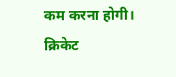कम करना होगी। क्रिकेट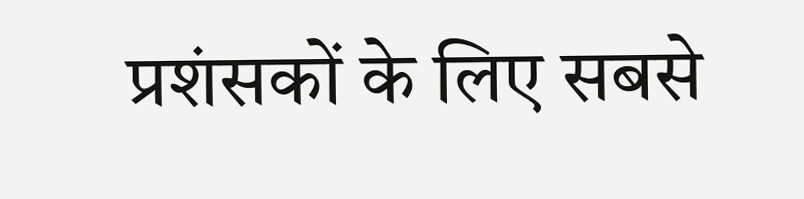प्रशंसकों के लिए सबसे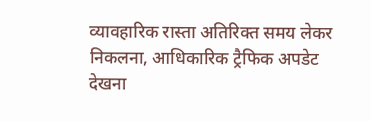व्यावहारिक रास्ता अतिरिक्त समय लेकर निकलना, आधिकारिक ट्रैफिक अपडेट देखना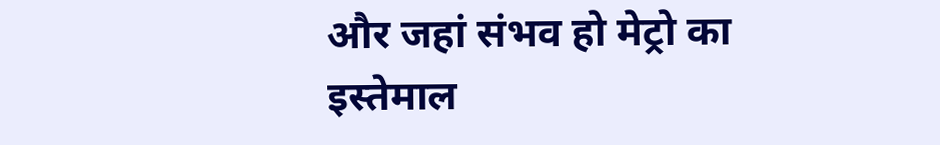और जहां संभव हो मेट्रो का इस्तेमाल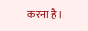करना है।